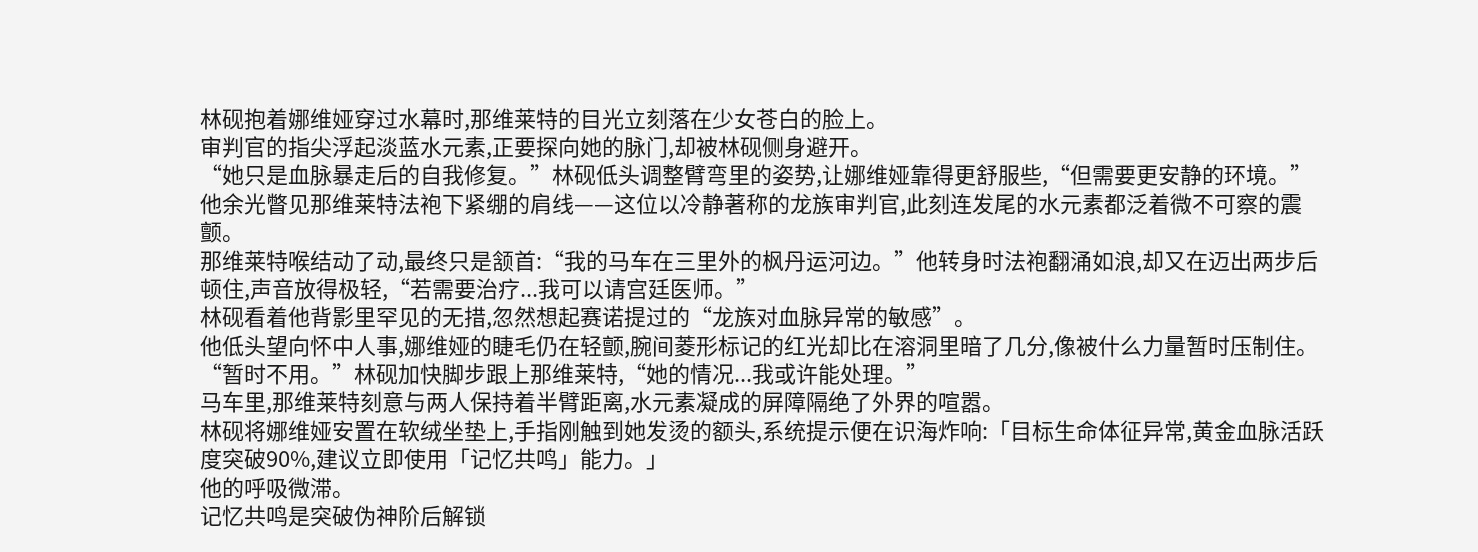林砚抱着娜维娅穿过水幕时,那维莱特的目光立刻落在少女苍白的脸上。
审判官的指尖浮起淡蓝水元素,正要探向她的脉门,却被林砚侧身避开。
“她只是血脉暴走后的自我修复。”林砚低头调整臂弯里的姿势,让娜维娅靠得更舒服些,“但需要更安静的环境。”他余光瞥见那维莱特法袍下紧绷的肩线——这位以冷静著称的龙族审判官,此刻连发尾的水元素都泛着微不可察的震颤。
那维莱特喉结动了动,最终只是颔首:“我的马车在三里外的枫丹运河边。”他转身时法袍翻涌如浪,却又在迈出两步后顿住,声音放得极轻,“若需要治疗...我可以请宫廷医师。”
林砚看着他背影里罕见的无措,忽然想起赛诺提过的“龙族对血脉异常的敏感”。
他低头望向怀中人事,娜维娅的睫毛仍在轻颤,腕间菱形标记的红光却比在溶洞里暗了几分,像被什么力量暂时压制住。
“暂时不用。”林砚加快脚步跟上那维莱特,“她的情况...我或许能处理。”
马车里,那维莱特刻意与两人保持着半臂距离,水元素凝成的屏障隔绝了外界的喧嚣。
林砚将娜维娅安置在软绒坐垫上,手指刚触到她发烫的额头,系统提示便在识海炸响:「目标生命体征异常,黄金血脉活跃度突破90%,建议立即使用「记忆共鸣」能力。」
他的呼吸微滞。
记忆共鸣是突破伪神阶后解锁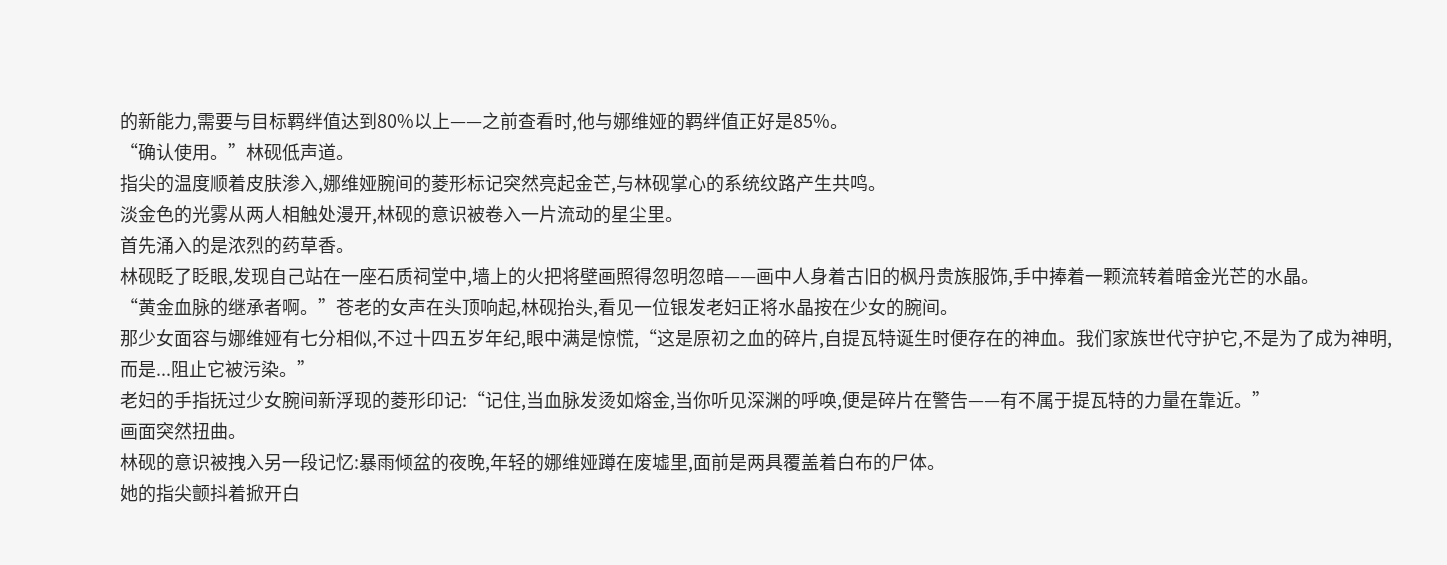的新能力,需要与目标羁绊值达到80%以上——之前查看时,他与娜维娅的羁绊值正好是85%。
“确认使用。”林砚低声道。
指尖的温度顺着皮肤渗入,娜维娅腕间的菱形标记突然亮起金芒,与林砚掌心的系统纹路产生共鸣。
淡金色的光雾从两人相触处漫开,林砚的意识被卷入一片流动的星尘里。
首先涌入的是浓烈的药草香。
林砚眨了眨眼,发现自己站在一座石质祠堂中,墙上的火把将壁画照得忽明忽暗——画中人身着古旧的枫丹贵族服饰,手中捧着一颗流转着暗金光芒的水晶。
“黄金血脉的继承者啊。”苍老的女声在头顶响起,林砚抬头,看见一位银发老妇正将水晶按在少女的腕间。
那少女面容与娜维娅有七分相似,不过十四五岁年纪,眼中满是惊慌,“这是原初之血的碎片,自提瓦特诞生时便存在的神血。我们家族世代守护它,不是为了成为神明,而是...阻止它被污染。”
老妇的手指抚过少女腕间新浮现的菱形印记:“记住,当血脉发烫如熔金,当你听见深渊的呼唤,便是碎片在警告——有不属于提瓦特的力量在靠近。”
画面突然扭曲。
林砚的意识被拽入另一段记忆:暴雨倾盆的夜晚,年轻的娜维娅蹲在废墟里,面前是两具覆盖着白布的尸体。
她的指尖颤抖着掀开白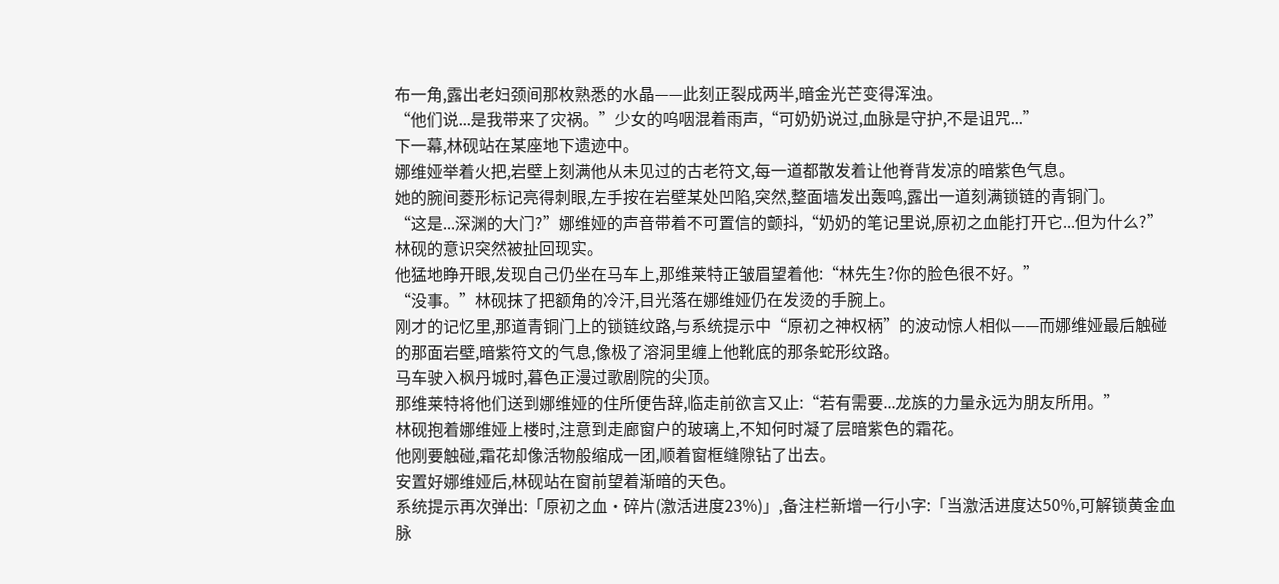布一角,露出老妇颈间那枚熟悉的水晶——此刻正裂成两半,暗金光芒变得浑浊。
“他们说...是我带来了灾祸。”少女的呜咽混着雨声,“可奶奶说过,血脉是守护,不是诅咒...”
下一幕,林砚站在某座地下遗迹中。
娜维娅举着火把,岩壁上刻满他从未见过的古老符文,每一道都散发着让他脊背发凉的暗紫色气息。
她的腕间菱形标记亮得刺眼,左手按在岩壁某处凹陷,突然,整面墙发出轰鸣,露出一道刻满锁链的青铜门。
“这是...深渊的大门?”娜维娅的声音带着不可置信的颤抖,“奶奶的笔记里说,原初之血能打开它...但为什么?”
林砚的意识突然被扯回现实。
他猛地睁开眼,发现自己仍坐在马车上,那维莱特正皱眉望着他:“林先生?你的脸色很不好。”
“没事。”林砚抹了把额角的冷汗,目光落在娜维娅仍在发烫的手腕上。
刚才的记忆里,那道青铜门上的锁链纹路,与系统提示中“原初之神权柄”的波动惊人相似——而娜维娅最后触碰的那面岩壁,暗紫符文的气息,像极了溶洞里缠上他靴底的那条蛇形纹路。
马车驶入枫丹城时,暮色正漫过歌剧院的尖顶。
那维莱特将他们送到娜维娅的住所便告辞,临走前欲言又止:“若有需要...龙族的力量永远为朋友所用。”
林砚抱着娜维娅上楼时,注意到走廊窗户的玻璃上,不知何时凝了层暗紫色的霜花。
他刚要触碰,霜花却像活物般缩成一团,顺着窗框缝隙钻了出去。
安置好娜维娅后,林砚站在窗前望着渐暗的天色。
系统提示再次弹出:「原初之血·碎片(激活进度23%)」,备注栏新增一行小字:「当激活进度达50%,可解锁黄金血脉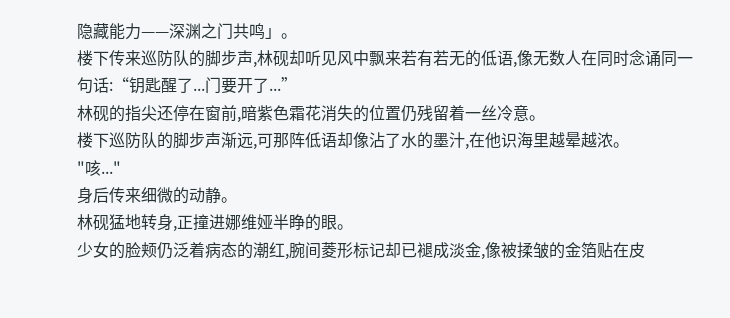隐藏能力——深渊之门共鸣」。
楼下传来巡防队的脚步声,林砚却听见风中飘来若有若无的低语,像无数人在同时念诵同一句话:“钥匙醒了...门要开了...”
林砚的指尖还停在窗前,暗紫色霜花消失的位置仍残留着一丝冷意。
楼下巡防队的脚步声渐远,可那阵低语却像沾了水的墨汁,在他识海里越晕越浓。
"咳..."
身后传来细微的动静。
林砚猛地转身,正撞进娜维娅半睁的眼。
少女的脸颊仍泛着病态的潮红,腕间菱形标记却已褪成淡金,像被揉皱的金箔贴在皮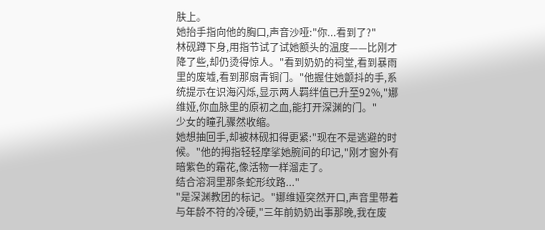肤上。
她抬手指向他的胸口,声音沙哑:"你...看到了?"
林砚蹲下身,用指节试了试她额头的温度——比刚才降了些,却仍烫得惊人。"看到奶奶的祠堂,看到暴雨里的废墟,看到那扇青铜门。"他握住她颤抖的手,系统提示在识海闪烁,显示两人羁绊值已升至92%,"娜维娅,你血脉里的原初之血,能打开深渊的门。"
少女的瞳孔骤然收缩。
她想抽回手,却被林砚扣得更紧:"现在不是逃避的时候。"他的拇指轻轻摩挲她腕间的印记,"刚才窗外有暗紫色的霜花,像活物一样溜走了。
结合溶洞里那条蛇形纹路..."
"是深渊教团的标记。"娜维娅突然开口,声音里带着与年龄不符的冷硬,"三年前奶奶出事那晚,我在废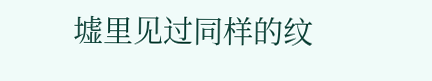墟里见过同样的纹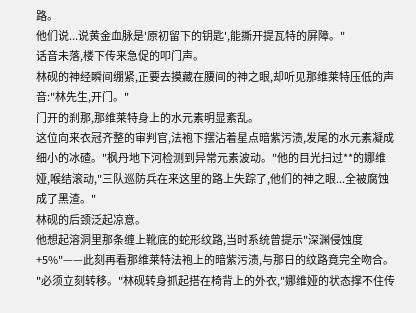路。
他们说...说黄金血脉是'原初留下的钥匙',能撕开提瓦特的屏障。"
话音未落,楼下传来急促的叩门声。
林砚的神经瞬间绷紧,正要去摸藏在腰间的神之眼,却听见那维莱特压低的声音:"林先生,开门。"
门开的刹那,那维莱特身上的水元素明显紊乱。
这位向来衣冠齐整的审判官,法袍下摆沾着星点暗紫污渍,发尾的水元素凝成细小的冰碴。"枫丹地下河检测到异常元素波动。"他的目光扫过**的娜维娅,喉结滚动,"三队巡防兵在来这里的路上失踪了,他们的神之眼...全被腐蚀成了黑渣。"
林砚的后颈泛起凉意。
他想起溶洞里那条缠上靴底的蛇形纹路,当时系统曾提示"深渊侵蚀度+5%"——此刻再看那维莱特法袍上的暗紫污渍,与那日的纹路竟完全吻合。
"必须立刻转移。"林砚转身抓起搭在椅背上的外衣,"娜维娅的状态撑不住传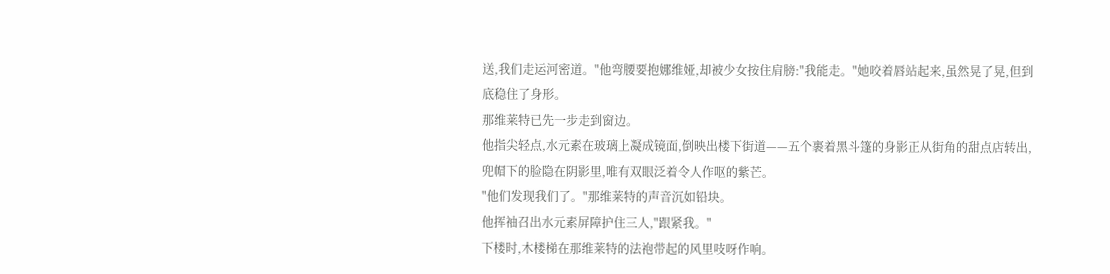送,我们走运河密道。"他弯腰要抱娜维娅,却被少女按住肩膀:"我能走。"她咬着唇站起来,虽然晃了晃,但到底稳住了身形。
那维莱特已先一步走到窗边。
他指尖轻点,水元素在玻璃上凝成镜面,倒映出楼下街道——五个裹着黑斗篷的身影正从街角的甜点店转出,兜帽下的脸隐在阴影里,唯有双眼泛着令人作呕的紫芒。
"他们发现我们了。"那维莱特的声音沉如铅块。
他挥袖召出水元素屏障护住三人,"跟紧我。"
下楼时,木楼梯在那维莱特的法袍带起的风里吱呀作响。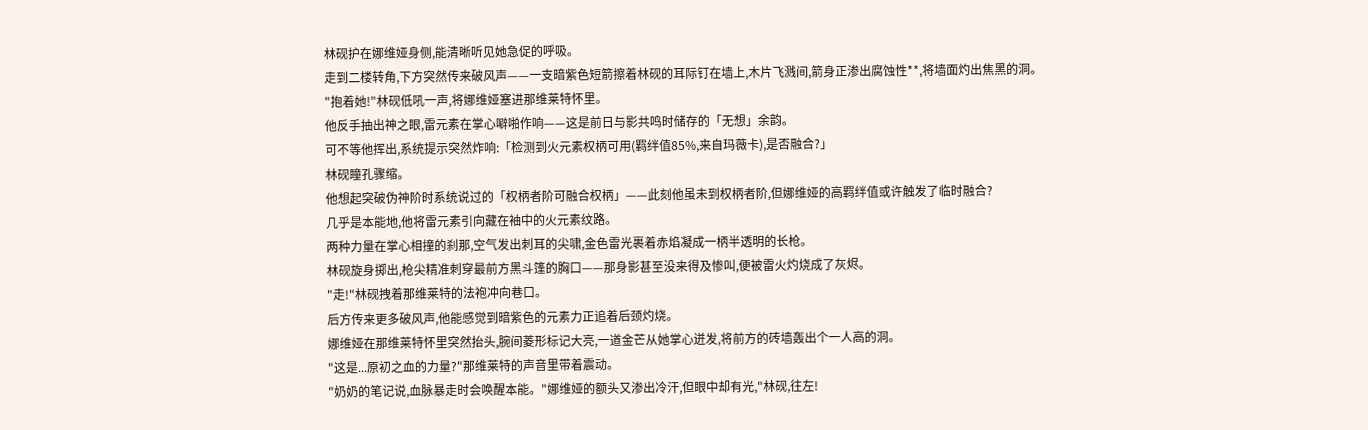林砚护在娜维娅身侧,能清晰听见她急促的呼吸。
走到二楼转角,下方突然传来破风声——一支暗紫色短箭擦着林砚的耳际钉在墙上,木片飞溅间,箭身正渗出腐蚀性**,将墙面灼出焦黑的洞。
"抱着她!"林砚低吼一声,将娜维娅塞进那维莱特怀里。
他反手抽出神之眼,雷元素在掌心噼啪作响——这是前日与影共鸣时储存的「无想」余韵。
可不等他挥出,系统提示突然炸响:「检测到火元素权柄可用(羁绊值85%,来自玛薇卡),是否融合?」
林砚瞳孔骤缩。
他想起突破伪神阶时系统说过的「权柄者阶可融合权柄」——此刻他虽未到权柄者阶,但娜维娅的高羁绊值或许触发了临时融合?
几乎是本能地,他将雷元素引向藏在袖中的火元素纹路。
两种力量在掌心相撞的刹那,空气发出刺耳的尖啸,金色雷光裹着赤焰凝成一柄半透明的长枪。
林砚旋身掷出,枪尖精准刺穿最前方黑斗篷的胸口——那身影甚至没来得及惨叫,便被雷火灼烧成了灰烬。
"走!"林砚拽着那维莱特的法袍冲向巷口。
后方传来更多破风声,他能感觉到暗紫色的元素力正追着后颈灼烧。
娜维娅在那维莱特怀里突然抬头,腕间菱形标记大亮,一道金芒从她掌心迸发,将前方的砖墙轰出个一人高的洞。
"这是...原初之血的力量?"那维莱特的声音里带着震动。
"奶奶的笔记说,血脉暴走时会唤醒本能。"娜维娅的额头又渗出冷汗,但眼中却有光,"林砚,往左!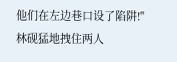他们在左边巷口设了陷阱!"
林砚猛地拽住两人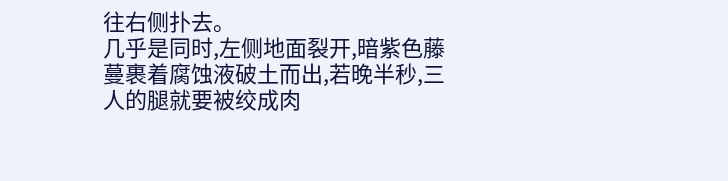往右侧扑去。
几乎是同时,左侧地面裂开,暗紫色藤蔓裹着腐蚀液破土而出,若晚半秒,三人的腿就要被绞成肉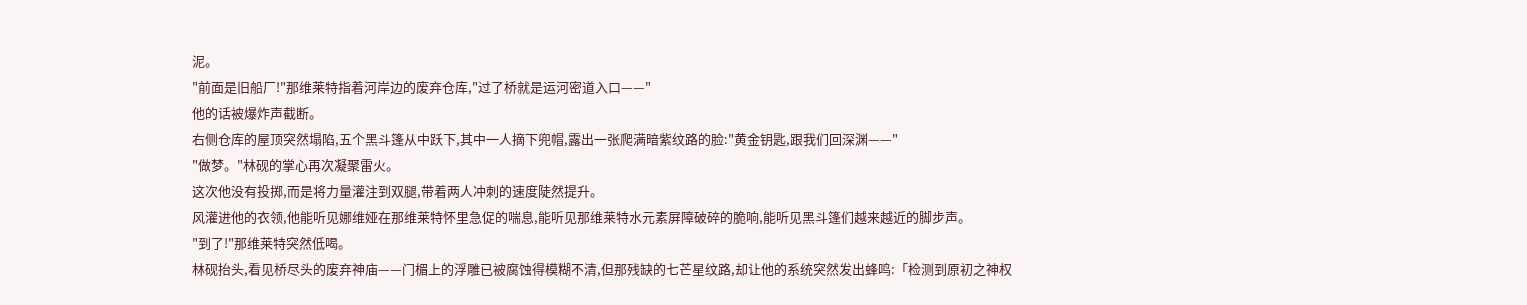泥。
"前面是旧船厂!"那维莱特指着河岸边的废弃仓库,"过了桥就是运河密道入口——"
他的话被爆炸声截断。
右侧仓库的屋顶突然塌陷,五个黑斗篷从中跃下,其中一人摘下兜帽,露出一张爬满暗紫纹路的脸:"黄金钥匙,跟我们回深渊——"
"做梦。"林砚的掌心再次凝聚雷火。
这次他没有投掷,而是将力量灌注到双腿,带着两人冲刺的速度陡然提升。
风灌进他的衣领,他能听见娜维娅在那维莱特怀里急促的喘息,能听见那维莱特水元素屏障破碎的脆响,能听见黑斗篷们越来越近的脚步声。
"到了!"那维莱特突然低喝。
林砚抬头,看见桥尽头的废弃神庙——门楣上的浮雕已被腐蚀得模糊不清,但那残缺的七芒星纹路,却让他的系统突然发出蜂鸣:「检测到原初之神权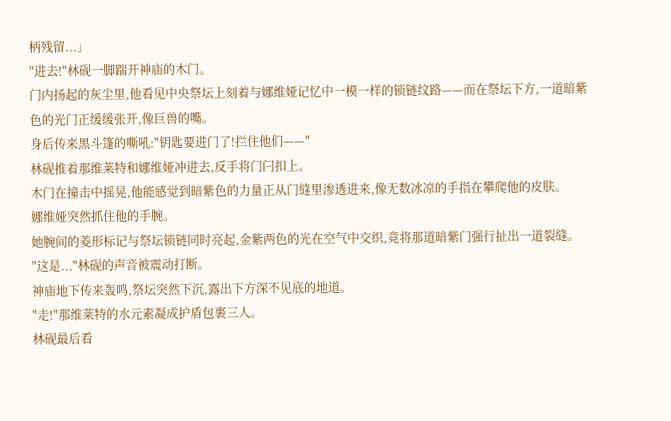柄残留...」
"进去!"林砚一脚踹开神庙的木门。
门内扬起的灰尘里,他看见中央祭坛上刻着与娜维娅记忆中一模一样的锁链纹路——而在祭坛下方,一道暗紫色的光门正缓缓张开,像巨兽的嘴。
身后传来黑斗篷的嘶吼:"钥匙要进门了!拦住他们——"
林砚推着那维莱特和娜维娅冲进去,反手将门闩扣上。
木门在撞击中摇晃,他能感觉到暗紫色的力量正从门缝里渗透进来,像无数冰凉的手指在攀爬他的皮肤。
娜维娅突然抓住他的手腕。
她腕间的菱形标记与祭坛锁链同时亮起,金紫两色的光在空气中交织,竟将那道暗紫门强行扯出一道裂缝。
"这是..."林砚的声音被震动打断。
神庙地下传来轰鸣,祭坛突然下沉,露出下方深不见底的地道。
"走!"那维莱特的水元素凝成护盾包裹三人。
林砚最后看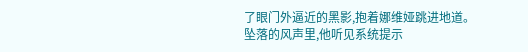了眼门外逼近的黑影,抱着娜维娅跳进地道。
坠落的风声里,他听见系统提示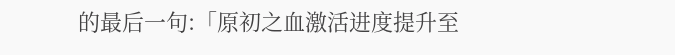的最后一句:「原初之血激活进度提升至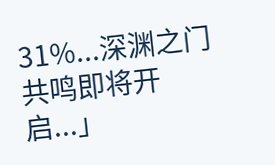31%...深渊之门共鸣即将开启...」